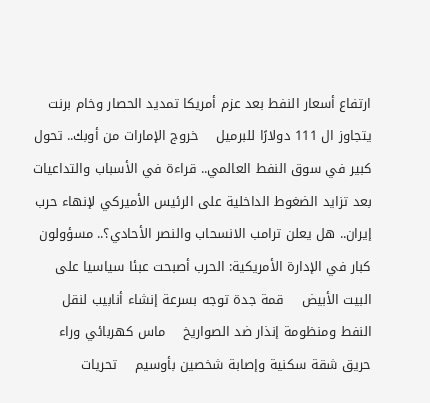ارتفاع أسعار النفط بعد عزم أمريكا تمديد الحصار وخام برنت يتجاوز ال 111 دولارًا للبرميل    خروج الإمارات من أوبك.. تحول كبير في سوق النفط العالمي.. قراءة في الأسباب والتداعيات    بعد تزايد الضغوط الداخلية على الرئيس الأميركي لإنهاء حرب إيران.. هل يعلن ترامب الانسحاب والنصر الأحادي؟.. مسؤولون كبار في الإدارة الأمريكية: الحرب أصبحت عبئا سياسيا على البيت الأبيض    قمة جدة توجه بسرعة إنشاء أنابيب لنقل النفط ومنظومة إنذار ضد الصواريخ    ماس كهربائي وراء حريق شقة سكنية وإصابة شخصين بأوسيم    تحريات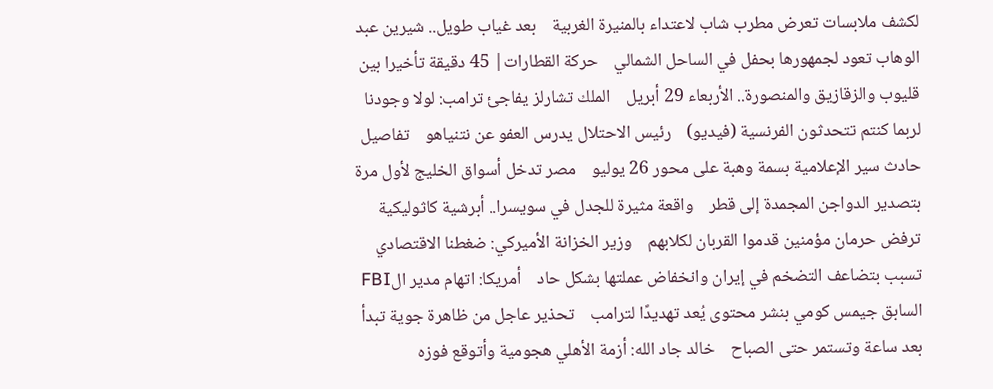لكشف ملابسات تعرض مطرب شاب لاعتداء بالمنيرة الغربية    بعد غياب طويل.. شيرين عبد الوهاب تعود لجمهورها بحفل في الساحل الشمالي    حركة القطارات| 45 دقيقة تأخيرا بين قليوب والزقازيق والمنصورة.. الأربعاء 29 أبريل    الملك تشارلز يفاجئ ترامب: لولا وجودنا لربما كنتم تتحدثون الفرنسية (فيديو)    رئيس الاحتلال يدرس العفو عن نتنياهو    تفاصيل حادث سير الإعلامية بسمة وهبة على محور 26 يوليو    مصر تدخل أسواق الخليج لأول مرة بتصدير الدواجن المجمدة إلى قطر    واقعة مثيرة للجدل في سويسرا.. أبرشية كاثوليكية ترفض حرمان مؤمنين قدموا القربان لكلابهم    وزير الخزانة الأميركي: ضغطنا الاقتصادي تسبب بتضاعف التضخم في إيران وانخفاض عملتها بشكل حاد    أمريكا: اتهام مدير الFBI السابق جيمس كومي بنشر محتوى يُعد تهديدًا لترامب    تحذير عاجل من ظاهرة جوية تبدأ بعد ساعة وتستمر حتى الصباح    خالد جاد الله: أزمة الأهلي هجومية وأتوقع فوزه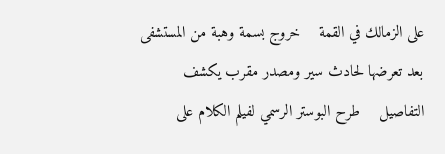على الزمالك في القمة    خروج بسمة وهبة من المستشفى بعد تعرضها لحادث سير ومصدر مقرب يكشف التفاصيل    طرح البوستر الرسمي لفيلم الكلام على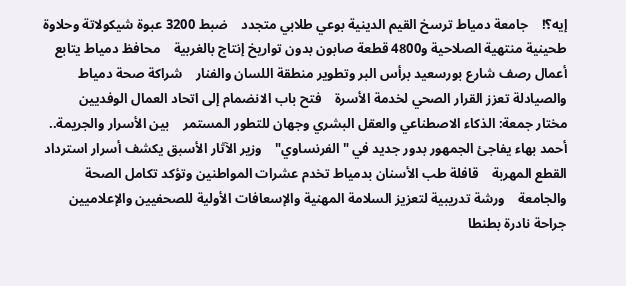إيه؟!    جامعة دمياط ترسخ القيم الدينية بوعي طلابي متجدد    ضبط 3200 عبوة شيكولاتة وحلاوة طحينية منتهية الصلاحية و4800 قطعة صابون بدون تواريخ إنتاج بالغربية    محافظ دمياط يتابع أعمال رصف شارع بورسعيد برأس البر وتطوير منطقة اللسان والفنار    شراكة صحة دمياط والصيادلة تعزز القرار الصحي لخدمة الأسرة    فتح باب الانضمام إلى اتحاد العمال الوفديين    مختار جمعة: الذكاء الاصطناعي والعقل البشري وجهان للتطور المستمر    بين الأسرار والجريمة.. أحمد بهاء يفاجئ الجمهور بدور جديد في "الفرنساوي"    وزير الآثار الأسبق يكشف أسرار استرداد القطع المهربة    قافلة طب الأسنان بدمياط تخدم عشرات المواطنين وتؤكد تكامل الصحة والجامعة    ورشة تدريبية لتعزيز السلامة المهنية والإسعافات الأولية للصحفيين والإعلاميين    جراحة نادرة بطنطا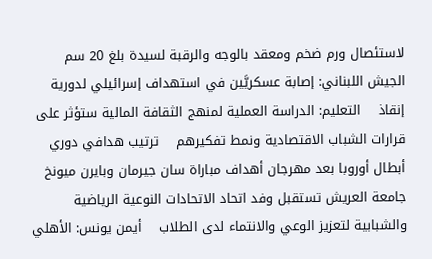لاستئصال ورم ضخم ومعقد بالوجه والرقبة لسيدة بلغ 20 سم    الجيش اللبناني: إصابة عسكريَّين في استهداف إسرائيلي لدورية إنقاذ    التعليم: الدراسة العملية لمنهج الثقافة المالية ستؤثر على قرارات الشباب الاقتصادية ونمط تفكيرهم    ترتيب هدافي دوري أبطال أوروبا بعد مهرجان أهداف مباراة سان جيرمان وبايرن ميونخ    جامعة العريش تستقبل وفد اتحاد الاتحادات النوعية الرياضية والشبابية لتعزيز الوعي والانتماء لدى الطلاب    أيمن يونس: الأهلي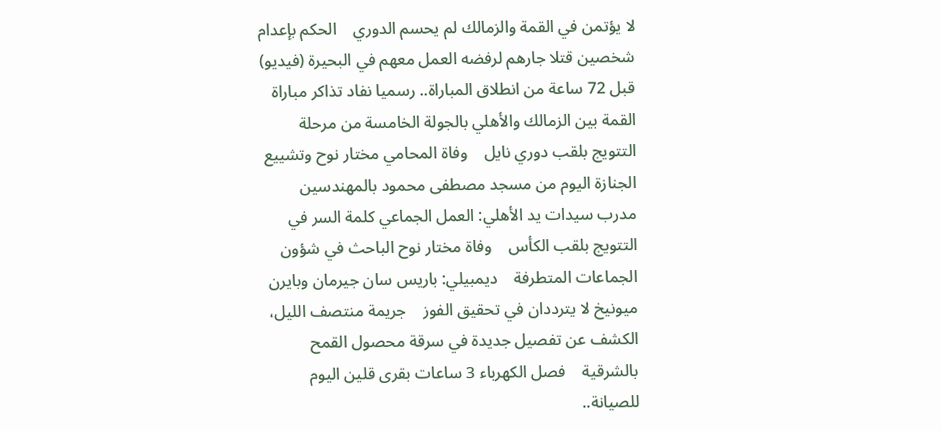لا يؤتمن في القمة والزمالك لم يحسم الدوري    الحكم بإعدام شخصين قتلا جارهم لرفضه العمل معهم في البحيرة (فيديو)    قبل 72 ساعة من انطلاق المباراة.. رسميا نفاد تذاكر مباراة القمة بين الزمالك والأهلي بالجولة الخامسة من مرحلة التتويج بلقب دوري نايل    وفاة المحامي مختار نوح وتشييع الجنازة اليوم من مسجد مصطفى محمود بالمهندسين    مدرب سيدات يد الأهلي: العمل الجماعي كلمة السر في التتويج بلقب الكأس    وفاة مختار نوح الباحث في شؤون الجماعات المتطرفة    ديمبيلي: باريس سان جيرمان وبايرن ميونيخ لا يترددان في تحقيق الفوز    جريمة منتصف الليل، الكشف عن تفصيل جديدة في سرقة محصول القمح بالشرقية    فصل الكهرباء 3 ساعات بقرى قلين اليوم للصيانة..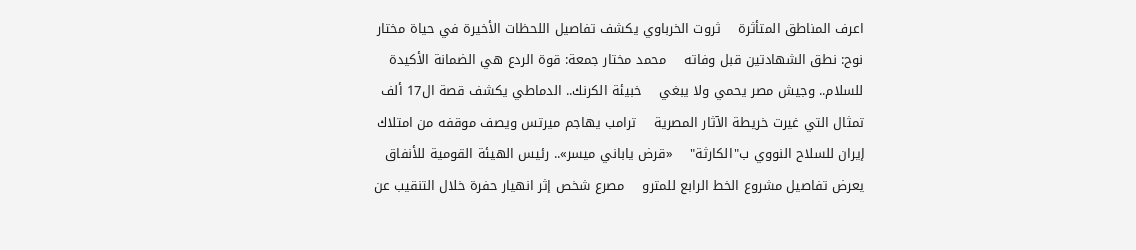اعرف المناطق المتأثرة    ثروت الخرباوي يكشف تفاصيل اللحظات الأخيرة في حياة مختار نوح: نطق الشهادتين قبل وفاته    محمد مختار جمعة: قوة الردع هي الضمانة الأكيدة للسلام.. وجيش مصر يحمي ولا يبغي    خبيئة الكرنك.. الدماطي يكشف قصة ال17 ألف تمثال التي غيرت خريطة الآثار المصرية    ترامب يهاجم ميرتس ويصف موقفه من امتلاك إيران للسلاح النووي ب"الكارثة"    «قرض ياباني ميسر».. رئيس الهيئة القومية للأنفاق يعرض تفاصيل مشروع الخط الرابع للمترو    مصرع شخص إثر انهيار حفرة خلال التنقيب عن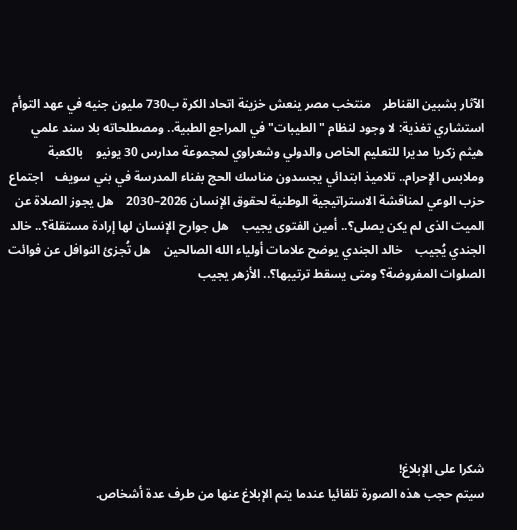الآثار بشبين القناطر    منتخب مصر ينعش خزينة اتحاد الكرة ب730 مليون جنيه في عهد التوأم    استشاري تغذية: لا وجود لنظام "الطيبات" في المراجع الطبية.. ومصطلحاته بلا سند علمي    هيثم زكريا مديرا للتعليم الخاص والدولي وشعراوي لمجموعة مدارس 30 يونيو    بالكعبة وملابس الإحرام.. تلاميذ ابتدائي يجسدون مناسك الحج بفناء المدرسة في بني سويف    اجتماع حزب الوعي لمناقشة الاستراتيجية الوطنية لحقوق الإنسان 2026–2030    هل يجوز الصلاة عن الميت الذى لم يكن يصلى؟.. أمين الفتوى يجيب    هل جوارح الإنسان لها إرادة مستقلة؟.. خالد الجندي يُجيب    خالد الجندي يوضح علامات أولياء الله الصالحين    هل تُجزئ النوافل عن فوائت الصلوات المفروضة؟ ومتى يسقط ترتيبها؟.. الأزهر يجيب







شكرا على الإبلاغ!
سيتم حجب هذه الصورة تلقائيا عندما يتم الإبلاغ عنها من طرف عدة أشخاص.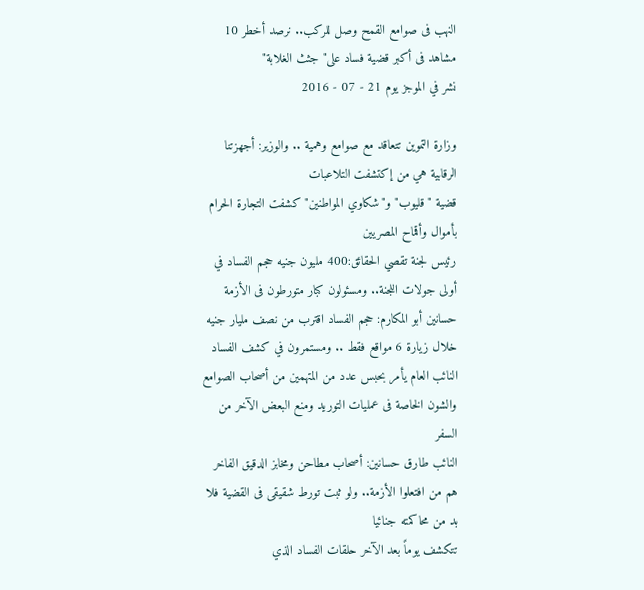النهب فى صوامع القمح وصل للركب.. نرصد أخطر 10 مشاهد فى أكبر قضية فساد على" جثث الغلابة"
نشر في الموجز يوم 21 - 07 - 2016

وزارة التموين تتعاقد مع صوامع وهمية .. والوزير: أجهزتنا الرقابية هي من إكتشفت التلاعبات
قضية " قليوب" و"شكاوي المواطنين" كشفت التجارة الحرام بأموال وأقماح المصريين
رئيس لجنة تقصي الحقائق:400 مليون جنيه حجم الفساد في أولى جولات اللجنة.. ومسئولون كبار متورطون فى الأزمة
حسانين أبو المكارم: حجم الفساد اقترب من نصف مليار جنيه خلال زيارة 6 مواقع فقط .. ومستمرون في كشف الفساد
النائب العام يأمر بحبس عدد من المتهمين من أصحاب الصوامع والشون الخاصة فى عمليات التوريد ومنع البعض الآخر من السفر
النائب طارق حسانين: أصحاب مطاحن ومخابز الدقيق الفاخر هم من افتعلوا الأزمة.. ولو ثبت تورط شقيقى فى القضية فلا بد من محاكمته جنائيا
تتكشف يوماً بعد الآخر حلقات الفساد الذي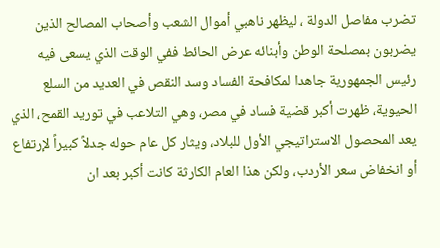تضرب مفاصل الدولة ، ليظهر ناهبي أموال الشعب وأصحاب المصالح الذين يضربون بمصلحة الوطن وأبنائه عرض الحائط ففي الوقت الذي يسعى فيه رئيس الجمهورية جاهدا لمكافحة الفساد وسد النقص في العديد من السلع الحيوية، ظهرت أكبر قضية فساد في مصر، وهي التلاعب في توريد القمح، الذي يعد المحصول الاستراتيجي الأول للبلاد، ويثار كل عام حوله جدلاً كبيراً لإرتفاع أو انخفاض سعر الأردب، ولكن هذا العام الكارثة كانت أكبر بعد ان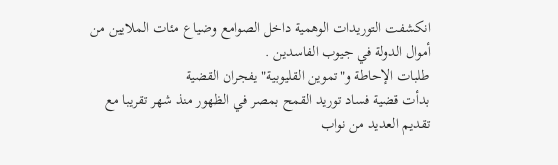انكشفت التوريدات الوهمية داخل الصوامع وضياع مئات الملايين من أموال الدولة في جيوب الفاسدين .
طلبات الإحاطة و"تموين القليوبية" يفجران القضية
بدأت قضية فساد توريد القمح بمصر في الظهور منذ شهر تقريبا مع تقديم العديد من نواب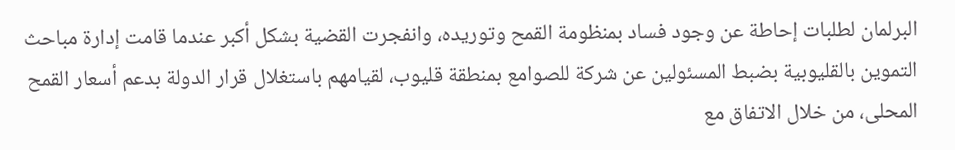البرلمان لطلبات إحاطة عن وجود فساد بمنظومة القمح وتوريده، وانفجرت القضية بشكل أكبر عندما قامت إدارة مباحث التموين بالقليوبية بضبط المسئولين عن شركة للصوامع بمنطقة قليوب، لقيامهم باستغلال قرار الدولة بدعم أسعار القمح المحلى، من خلال الاتفاق مع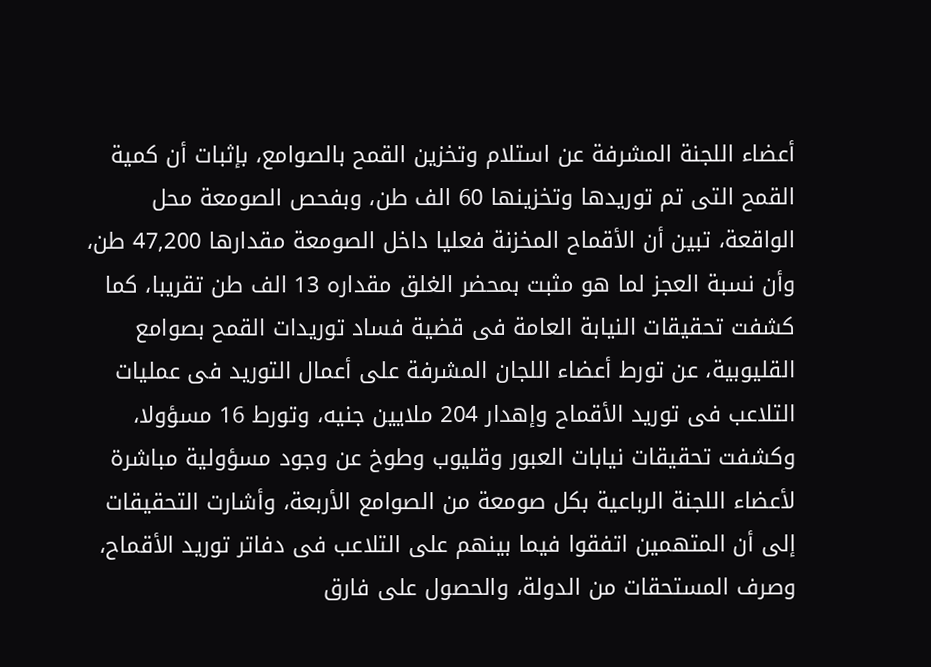أعضاء اللجنة المشرفة عن استلام وتخزين القمح بالصوامع، بإثبات أن كمية القمح التى تم توريدها وتخزينها 60 الف طن، وبفحص الصومعة محل الواقعة، تبين أن الأقماح المخزنة فعليا داخل الصومعة مقدارها 47,200 طن، وأن نسبة العجز لما هو مثبت بمحضر الغلق مقداره 13 الف طن تقريبا، كما كشفت تحقيقات النيابة العامة فى قضية فساد توريدات القمح بصوامع القليوبية، عن تورط أعضاء اللجان المشرفة على أعمال التوريد فى عمليات التلاعب فى توريد الأقماح وإهدار 204 ملايين جنيه، وتورط 16 مسؤولا، وكشفت تحقيقات نيابات العبور وقليوب وطوخ عن وجود مسؤولية مباشرة لأعضاء اللجنة الرباعية بكل صومعة من الصوامع الأربعة، وأشارت التحقيقات إلى أن المتهمين اتفقوا فيما بينهم على التلاعب فى دفاتر توريد الأقماح، وصرف المستحقات من الدولة، والحصول على فارق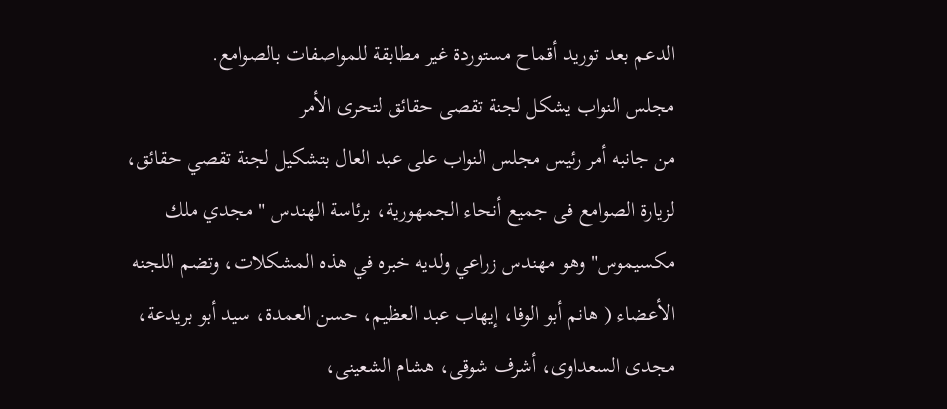الدعم بعد توريد أقماح مستوردة غير مطابقة للمواصفات بالصوامع.
مجلس النواب يشكل لجنة تقصى حقائق لتحرى الأمر
من جانبه أمر رئيس مجلس النواب على عبد العال بتشكيل لجنة تقصي حقائق، لزيارة الصوامع فى جميع أنحاء الجمهورية، برئاسة الهندس " مجدي ملك مكسيموس" وهو مهندس زراعي ولديه خبره في هذه المشكلات، وتضم اللجنه الأعضاء ( هانم أبو الوفا، إيهاب عبد العظيم، حسن العمدة، سيد أبو بريدعة، مجدى السعداوى، أشرف شوقى، هشام الشعينى،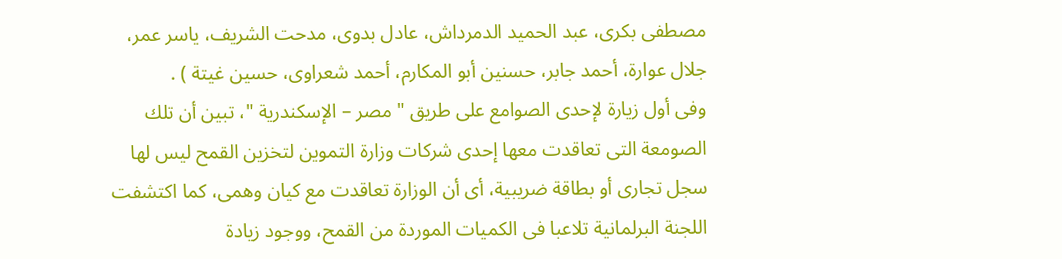مصطفى بكرى، عبد الحميد الدمرداش، عادل بدوى، مدحت الشريف، ياسر عمر، جلال عوارة، أحمد جابر، حسنين أبو المكارم، أحمد شعراوى، حسين غيتة ) .
وفى أول زيارة لإحدى الصوامع على طريق " مصر – الإسكندرية "، تبين أن تلك الصومعة التى تعاقدت معها إحدى شركات وزارة التموين لتخزين القمح ليس لها سجل تجارى أو بطاقة ضريبية، أى أن الوزارة تعاقدت مع كيان وهمى، كما اكتشفت اللجنة البرلمانية تلاعبا فى الكميات الموردة من القمح، ووجود زيادة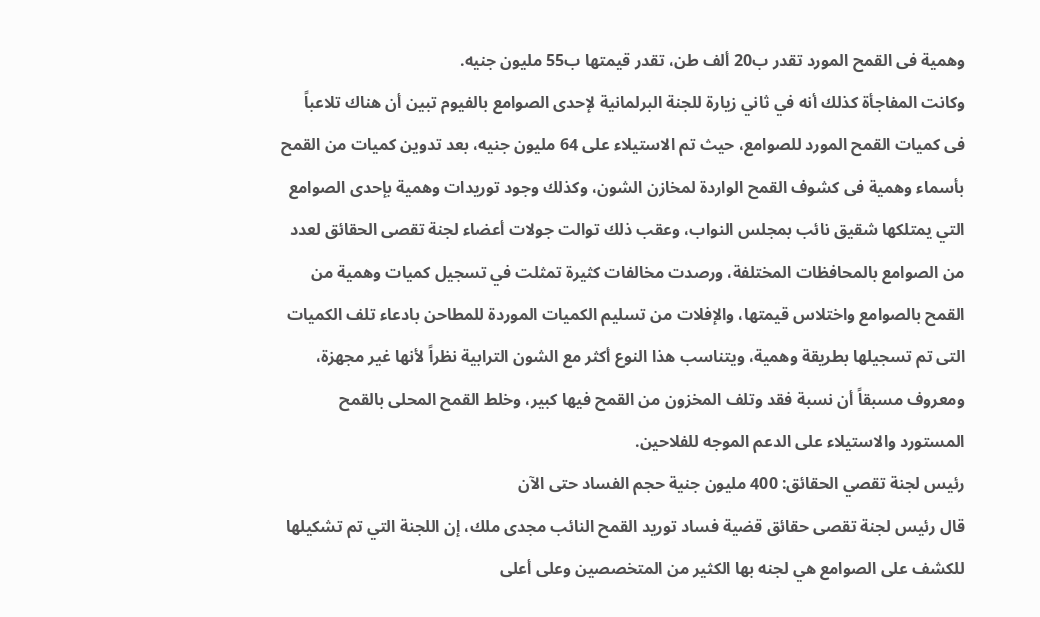وهمية فى القمح المورد تقدر ب20 ألف طن، تقدر قيمتها ب55 مليون جنيه.
وكانت المفاجأة كذلك أنه في ثاني زيارة للجنة البرلمانية لإحدى الصوامع بالفيوم تبين أن هناك تلاعباً فى كميات القمح المورد للصوامع، حيث تم الاستيلاء على 64 مليون جنيه، بعد تدوين كميات من القمح بأسماء وهمية فى كشوف القمح الواردة لمخازن الشون، وكذلك وجود توريدات وهمية بإحدى الصوامع التي يمتلكها شقيق نائب بمجلس النواب، وعقب ذلك توالت جولات أعضاء لجنة تقصى الحقائق لعدد من الصوامع بالمحافظات المختلفة، ورصدت مخالفات كثيرة تمثلت في تسجيل كميات وهمية من القمح بالصوامع واختلاس قيمتها، والإفلات من تسليم الكميات الموردة للمطاحن بادعاء تلف الكميات التى تم تسجيلها بطريقة وهمية، ويتناسب هذا النوع أكثر مع الشون الترابية نظراً لأنها غير مجهزة، ومعروف مسبقاً أن نسبة فقد وتلف المخزون من القمح فيها كبير، وخلط القمح المحلى بالقمح المستورد والاستيلاء على الدعم الموجه للفلاحين.
رئيس لجنة تقصي الحقائق: 400 مليون جنية حجم الفساد حتى الآن
قال رئيس لجنة تقصى حقائق قضية فساد توريد القمح النائب مجدى ملك، إن اللجنة التي تم تشكيلها للكشف على الصوامع هي لجنه بها الكثير من المتخصصين وعلى أعلى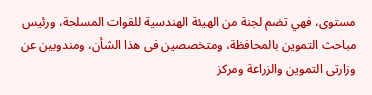مستوى، فهي تضم لجنة من الهيئة الهندسية للقوات المسلحة، ورئيس مباحث التموين بالمحافظة، ومتخصصين فى هذا الشأن، ومندوبين عن وزارتى التموين والزراعة ومركز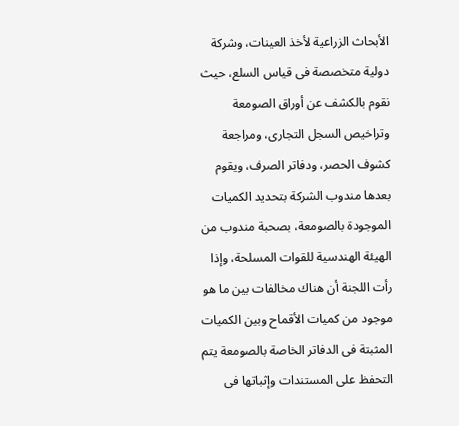الأبحاث الزراعية لأخذ العينات، وشركة دولية متخصصة فى قياس السلع، حيث نقوم بالكشف عن أوراق الصومعة وتراخيص السجل التجارى، ومراجعة كشوف الحصر، ودفاتر الصرف، ويقوم بعدها مندوب الشركة بتحديد الكميات الموجودة بالصومعة، بصحبة مندوب من الهيئة الهندسية للقوات المسلحة، وإذا رأت اللجنة أن هناك مخالفات بين ما هو موجود من كميات الأقماح وبين الكميات المثبتة فى الدفاتر الخاصة بالصومعة يتم التحفظ على المستندات وإثباتها فى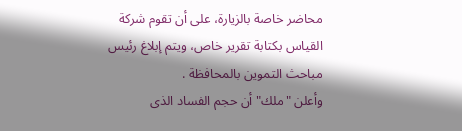محاضر خاصة بالزيارة، على أن تقوم شركة القياس بكتابة تقرير خاص، ويتم إبلاغ رئيس مباحث التموين بالمحافظة .
وأعلن "ملك" أن حجم الفساد الذى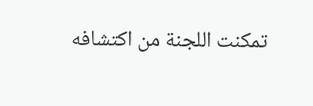تمكنت اللجنة من اكتشافه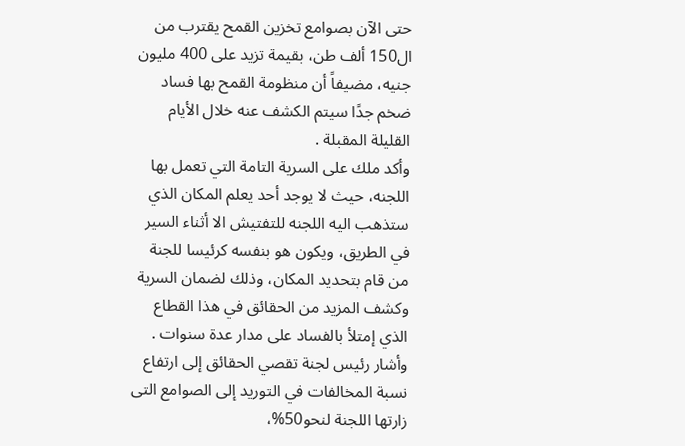حتى الآن بصوامع تخزين القمح يقترب من ال150 ألف طن، بقيمة تزيد على 400 مليون جنيه، مضيفاً أن منظومة القمح بها فساد ضخم جدًا سيتم الكشف عنه خلال الأيام القليلة المقبلة .
وأكد ملك على السرية التامة التي تعمل بها اللجنه، حيث لا يوجد أحد يعلم المكان الذي ستذهب اليه اللجنه للتفتيش الا أثناء السير في الطريق، ويكون هو بنفسه كرئيسا للجنة من قام بتحديد المكان، وذلك لضمان السرية وكشف المزيد من الحقائق في هذا القطاع الذي إمتلأ بالفساد على مدار عدة سنوات .
وأشار رئيس لجنة تقصي الحقائق إلى ارتفاع نسبة المخالفات في التوريد إلى الصوامع التى زارتها اللجنة لنحو50%،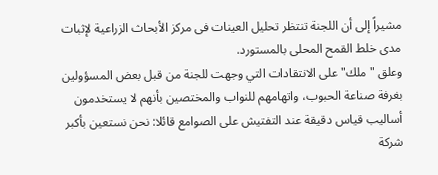مشيراً إلى أن اللجنة تنتظر تحليل العينات فى مركز الأبحاث الزراعية لإثبات مدى خلط القمح المحلى بالمستورد.
وعلق " ملك" على الانتقادات التي وجهت للجنة من قبل بعض المسؤولين بغرفة صناعة الحبوب، واتهامهم للنواب والمختصين بأنهم لا يستخدمون أساليب قياس دقيقة عند التفتيش على الصوامع قائلا: نحن نستعين بأكبر شركة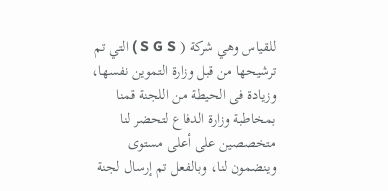للقياس وهي شركة ( S G S ) التي تم ترشيحها من قبل وزارة التموين نفسها، وزيادة فى الحيطة من اللجنة قمنا بمخاطبة وزارة الدفاع لتحضر لنا متخصصين على أعلى مستوى وينضمون لنا، وبالفعل تم إرسال لجنة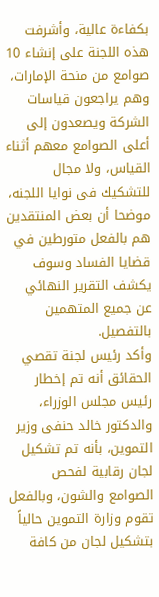بكفاءة عالية، وأشرفت هذه اللجنة على إنشاء 10 صوامع من منحة الإمارات، وهم يراجعون قياسات الشركة ويصعدون إلى أعلى الصوامع معهم أثناء القياس، ولا مجال للتشكيك فى نوايا اللجنه، موضحا أن بعض المنتقدين هم بالفعل متورطين في قضايا الفساد وسوف يكشف التقرير النهائي عن جميع المتهمين بالتفصيل.
وأكد رئيس لجنة تقصي الحقائق أنه تم إخطار رئيس مجلس الوزراء، والدكتور خالد حنفى وزير التموين، بأنه تم تشكيل لجان رقابية لفحص الصوامع والشون، وبالفعل تقوم وزارة التموين حالياً بتشكيل لجان من كافة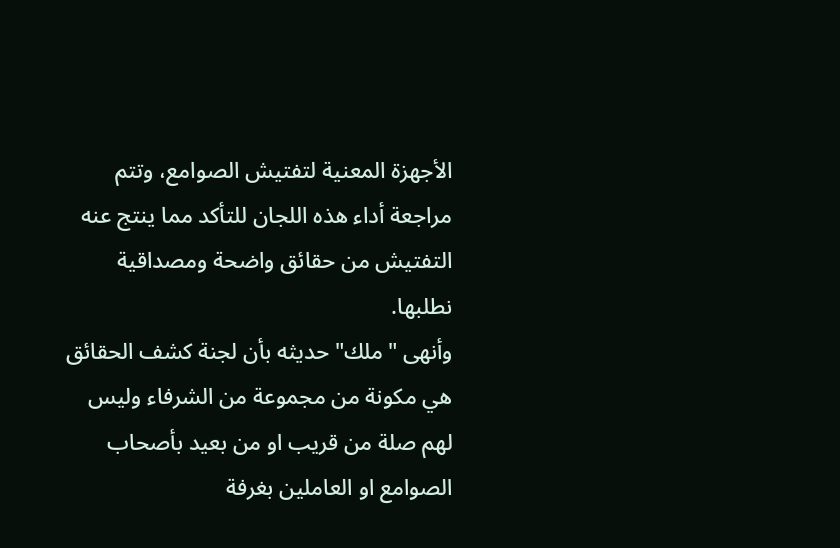الأجهزة المعنية لتفتيش الصوامع، وتتم مراجعة أداء هذه اللجان للتأكد مما ينتج عنه التفتيش من حقائق واضحة ومصداقية نطلبها.
وأنهى "ملك" حديثه بأن لجنة كشف الحقائق هي مكونة من مجموعة من الشرفاء وليس لهم صلة من قريب او من بعيد بأصحاب الصوامع او العاملين بغرفة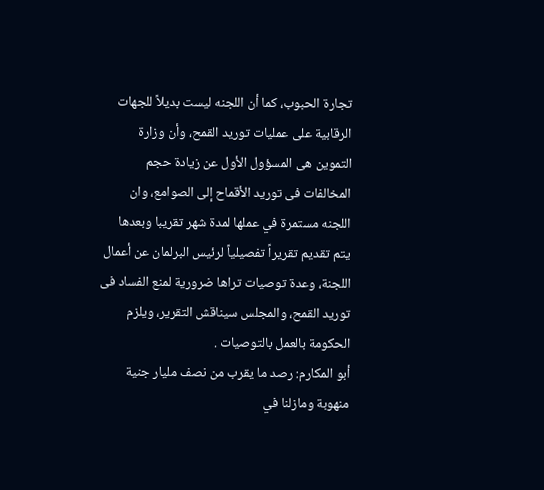تجارة الحبوب، كما أن اللجنه ليست بديلاً للجهات الرقابية على عمليات توريد القمح، وأن وزارة التموين هى المسؤول الأول عن زيادة حجم المخالفات فى توريد الأقماح إلى الصوامع، وان اللجنه مستمرة في عملها لمدة شهر تقريبا وبعدها يتم تقديم تقريراً تفصيلياً لرئيس البرلمان عن أعمال اللجنة، وعدة توصيات تراها ضرورية لمنع الفساد فى توريد القمح، والمجلس سيناقش التقرير، ويلزم الحكومة بالعمل بالتوصيات .
أبو المكارم: رصد ما يقرب من نصف مليار جنية منهوبة ومازلنا في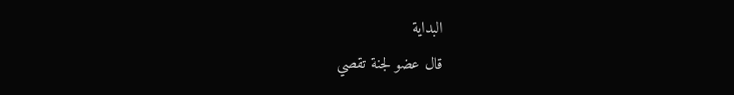البداية
قال عضو لجنة تقصي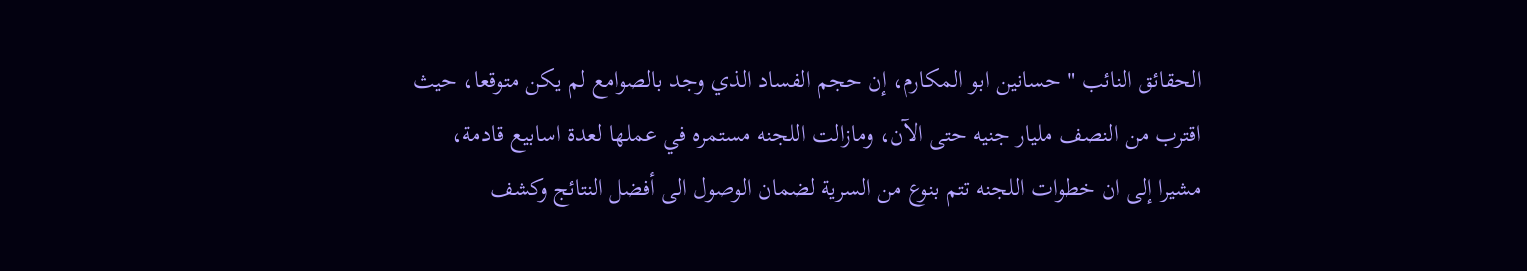الحقائق النائب " حسانين ابو المكارم، إن حجم الفساد الذي وجد بالصوامع لم يكن متوقعا، حيث اقترب من النصف مليار جنيه حتى الآن، ومازالت اللجنه مستمره في عملها لعدة اسابيع قادمة، مشيرا إلى ان خطوات اللجنه تتم بنوع من السرية لضمان الوصول الى أفضل النتائج وكشف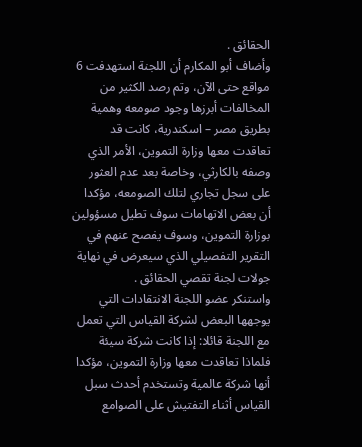الحقائق .
وأضاف أبو المكارم أن اللجنة استهدفت 6 مواقع حتى الآن، وتم رصد الكثير من المخالفات أبرزها وجود صومعه وهمية بطريق مصر – اسكندرية، كانت قد تعاقدت معها وزارة التموين، الأمر الذي وصفه بالكارثي، وخاصة بعد عدم العثور على سجل تجاري لتلك الصومعه، مؤكدا أن بعض الاتهامات سوف تطيل مسؤولين بوزارة التموين، وسوف يفصح عنهم في التقرير التفصيلي الذي سيعرض في نهاية جولات لجنة تقصي الحقائق .
واستنكر عضو اللجنة الانتقادات التي يوجهها البعض لشركة القياس التي تعمل مع اللجنة قائلا: إذا كانت شركة سيئة فلماذا تعاقدت معها وزارة التموين، مؤكدا أنها شركة عالمية وتستخدم أحدث سبل القياس أثناء التفتيش على الصوامع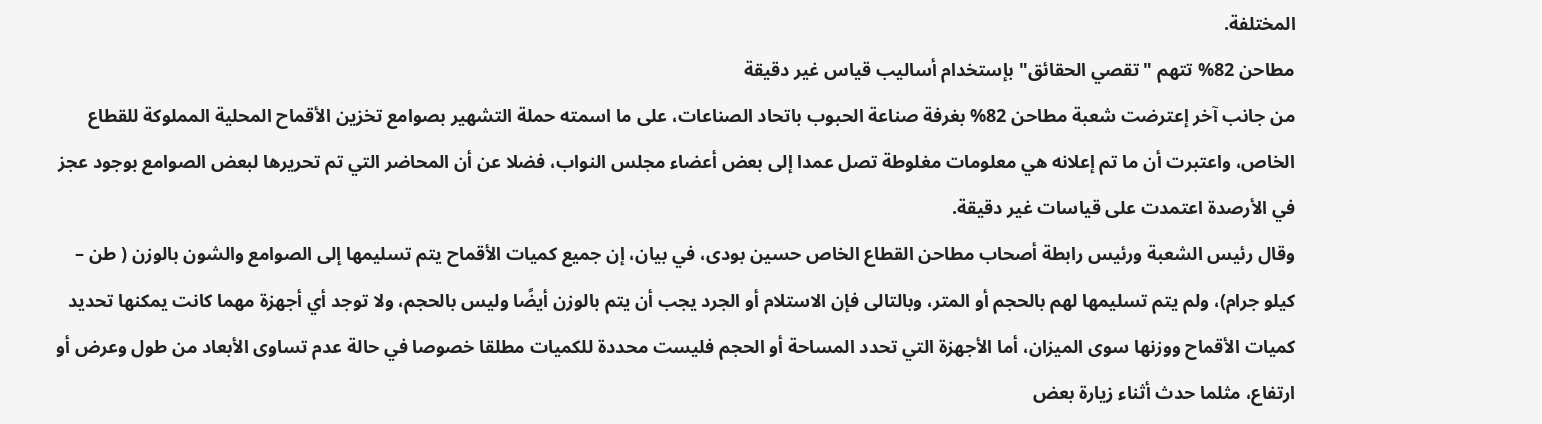المختلفة.
مطاحن 82% تتهم "تقصي الحقائق" بإستخدام أساليب قياس غير دقيقة
من جانب آخر إعترضت شعبة مطاحن 82% بغرفة صناعة الحبوب باتحاد الصناعات، على ما اسمته حملة التشهير بصوامع تخزين الأقماح المحلية المملوكة للقطاع الخاص، واعتبرت أن ما تم إعلانه هي معلومات مغلوطة تصل عمدا إلى بعض أعضاء مجلس النواب، فضلا عن أن المحاضر التي تم تحريرها لبعض الصوامع بوجود عجز في الأرصدة اعتمدت على قياسات غير دقيقة.
وقال رئيس الشعبة ورئيس رابطة أصحاب مطاحن القطاع الخاص حسين بودى، في بيان، إن جميع كميات الأقماح يتم تسليمها إلى الصوامع والشون بالوزن ( طن – كيلو جرام)، ولم يتم تسليمها لهم بالحجم أو المتر، وبالتالى فإن الاستلام أو الجرد يجب أن يتم بالوزن أيضًا وليس بالحجم، ولا توجد أي أجهزة مهما كانت يمكنها تحديد كميات الأقماح ووزنها سوى الميزان، أما الأجهزة التي تحدد المساحة أو الحجم فليست محددة للكميات مطلقا خصوصا في حالة عدم تساوى الأبعاد من طول وعرض أو ارتفاع، مثلما حدث أثناء زيارة بعض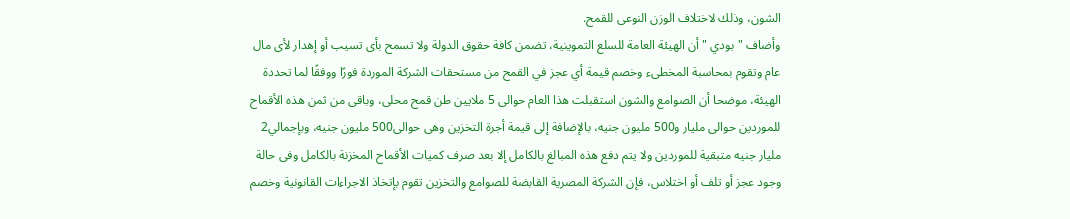الشون، وذلك لاختلاف الوزن النوعى للقمح.
وأضاف "بودي " أن الهيئة العامة للسلع التموينية، تضمن كافة حقوق الدولة ولا تسمح بأى تسيب أو إهدار لأى مال عام وتقوم بمحاسبة المخطىء وخصم قيمة أي عجز في القمح من مستحقات الشركة الموردة فورًا ووفقًا لما تحددة الهيئة، موضحا أن الصوامع والشون استقبلت هذا العام حوالى 5 ملايين طن قمح محلى، وباقى من ثمن هذه الأقماح للموردين حوالى مليار و500 مليون جنيه، بالإضافة إلى قيمة أجرة التخزين وهى حوالى500 مليون جنيه، وبإجمالي2 مليار جنيه متبقية للموردين ولا يتم دفع هذه المبالغ بالكامل إلا بعد صرف كميات الأقماح المخزنة بالكامل وفى حالة وجود عجز أو تلف أو اختلاس، فإن الشركة المصرية القابضة للصوامع والتخزين تقوم بإتخاذ الاجراءات القانونية وخصم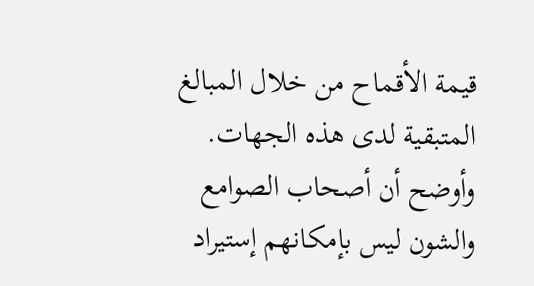قيمة الأقماح من خلال المبالغ المتبقية لدى هذه الجهات.
وأوضح أن أصحاب الصوامع والشون ليس بإمكانهم إستيراد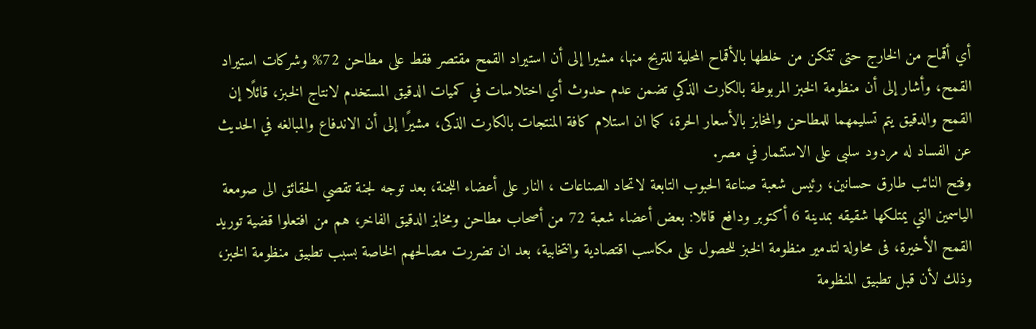أي أقماح من الخارج حتى تتمكن من خلطها بالأقماح المحلية للتربح منها، مشيرا إلى أن استيراد القمح مقتصر فقط على مطاحن 72% وشركات استيراد القمح، وأشار إلى أن منظومة الخبز المربوطة بالكارت الذكي تضمن عدم حدوث أي اختلاسات في كميات الدقيق المستخدم لانتاج الخبز، قائلًا إن القمح والدقيق يتم تسليمهما للمطاحن والمخابز بالأسعار الحرة، كما ان استلام كافة المنتجات بالكارت الذكى، مشيرًا إلى أن الاندفاع والمبالغه في الحديث عن الفساد له مردود سلبى على الاستثمار في مصر.
وفتح النائب طارق حسانين، رئيس شعبة صناعة الحبوب التابعة لاتحاد الصناعات ، النار على أعضاء اللجنة، بعد توجه لجنة تقصي الحقائق الى صومعة الياسمين التي يمتلكها شقيقه بمدينة 6 أكتوبر ودافع قائلا: بعض أعضاء شعبة 72 من أصحاب مطاحن ومخابز الدقيق الفاخر، هم من افتعلوا قضية توريد القمح الأخيرة، فى محاولة لتدمير منظومة الخبز للحصول على مكاسب اقتصادية وانتخابية، بعد ان تضررت مصالحهم الخاصة بسبب تطبيق منظومة الخبز، وذلك لأن قبل تطبيق المنظومة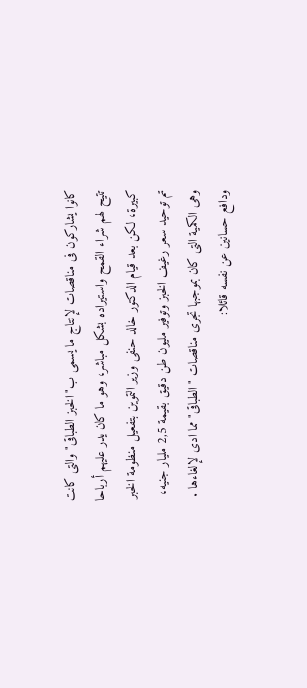كانوا يشاركون فى مناقصات لإنتاج ما يسمى ب"الخبز الطباقى" والتى كانت تتيح لهم شراء القمح واستيراده بشكل مباشر، وهو ما كان يدر عليهم أرباحا كبيرة، لكن بعد قيام الدكتور خالد حنفى وزير التموين بتفعيل منظومة الخبر تم توحيد سعر رغيف الخبز وتوفير مليون طن دقيق بقيمة 2,5 مليار جنيه، وهى الكمية التى كان بموجبها تجرى مناقصات "الطباقى" مما ادى لإلغاءها .
ودافع حسانين عن نفسه قائلا: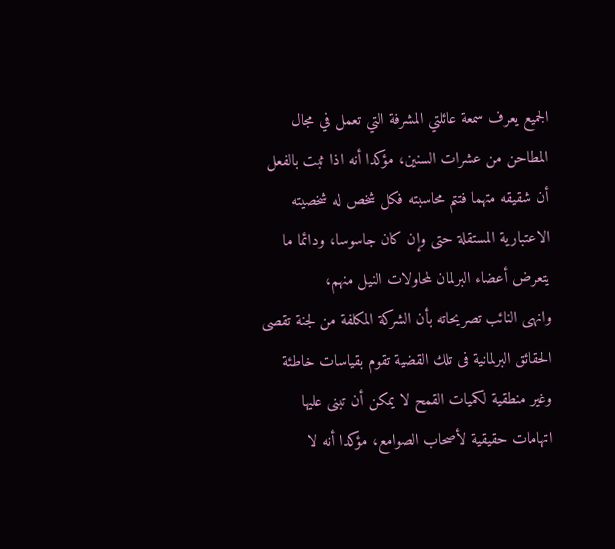الجميع يعرف سمعة عائلتي المشرفة التي تعمل في مجال المطاحن من عشرات السنين، مؤكدا أنه اذا ثبت بالفعل أن شقيقه متهما فتتم محاسبته فكل شخص له شخصيته الاعتبارية المستقلة حتى وإن كان جاسوسا، ودائما ما يتعرض أعضاء البرلمان لمحاولات النيل منهم،
وانهى النائب تصريحاته بأن الشركة المكلفة من لجنة تقصى الحقائق البرلمانية فى تلك القضية تقوم بقياسات خاطئة وغير منطقية لكميات القمح لا يمكن أن تبنى عليها اتهامات حقيقية لأصحاب الصوامع، مؤكدا أنه لا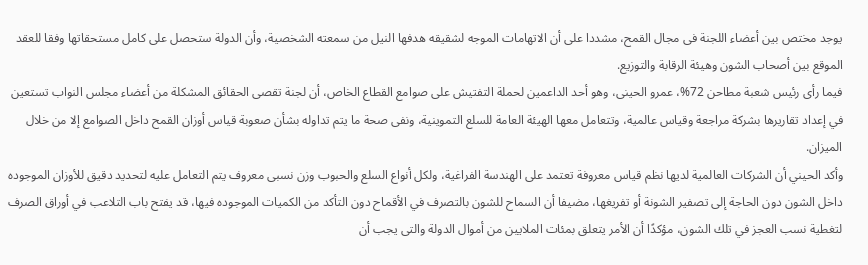يوجد مختص بين أعضاء اللجنة فى مجال القمح، مشددا على أن الاتهامات الموجه لشقيقه هدفها النيل من سمعته الشخصية، وأن الدولة ستحصل على كامل مستحقاتها وفقا للعقد الموقع بين أصحاب الشون وهيئة الرقابة والتوزيع.
فيما رأى رئيس شعبة مطاحن 72%، عمرو الحينى، وهو أحد الداعمين لحملة التفتيش على صوامع القطاع الخاص، أن لجنة تقصى الحقائق المشكلة من أعضاء مجلس النواب تستعين في إعداد تقاريرها بشركة مراجعة وقياس عالمية، وتتعامل معها الهيئة العامة للسلع التموينية، ونفى صحة ما يتم تداوله بشأن صعوبة قياس أوزان القمح داخل الصوامع إلا من خلال الميزان.
وأكد الحيني أن الشركات العالمية لديها نظم قياس معروفة تعتمد على الهندسة الفراغية، ولكل أنواع السلع والحبوب وزن نسبى معروف يتم التعامل عليه لتحديد دقيق للأوزان الموجوده داخل الشون دون الحاجة إلى تصفير الشونة أو تفريغها، مضيفا أن السماح للشون بالتصرف في الأقماح دون التأكد من الكميات الموجوده فيها، قد يفتح باب التلاعب في أوراق الصرف لتغطية نسب العجز في تلك الشون، مؤكدًا أن الأمر يتعلق بمئات الملايين من أموال الدولة والتى يجب أن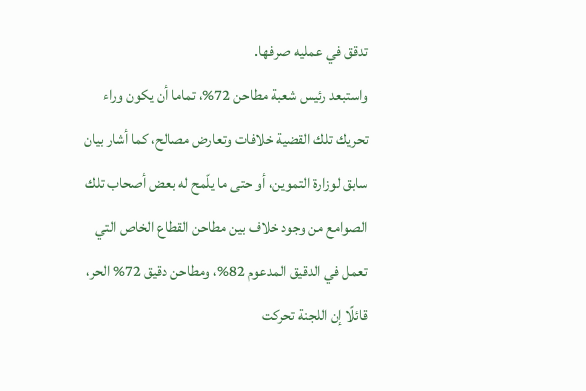تدقق في عمليه صرفها.
واستبعد رئيس شعبة مطاحن 72%، تماما أن يكون وراء تحريك تلك القضية خلافات وتعارض مصالح، كما أشار بيان سابق لوزارة التموين، أو حتى ما يلّمح له بعض أصحاب تلك الصوامع من وجود خلاف بين مطاحن القطاع الخاص التي تعمل في الدقيق المدعوم 82%، ومطاحن دقيق 72% الحر، قائلًا إن اللجنة تحركت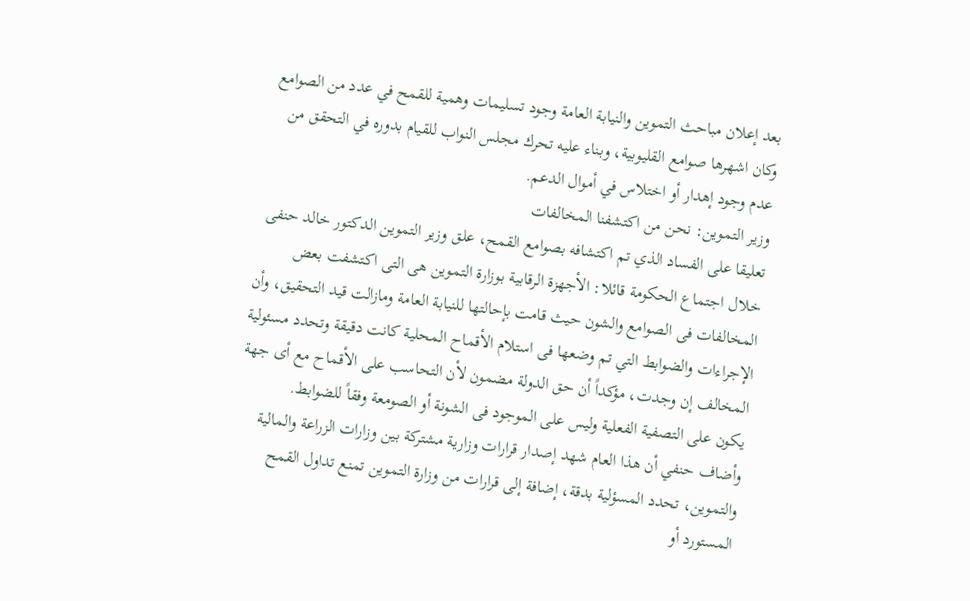بعد إعلان مباحث التموين والنيابة العامة وجود تسليمات وهمية للقمح في عدد من الصوامع وكان اشهرها صوامع القليوبية، وبناء عليه تحرك مجلس النواب للقيام بدوره في التحقق من عدم وجود إهدار أو اختلاس في أموال الدعم.
وزير التموين: نحن من اكتشفنا المخالفات
تعليقا على الفساد الذي تم اكتشافه بصوامع القمح، علق وزير التموين الدكتور خالد حنفى خلال اجتماع الحكومة قائلا: الأجهزة الرقابية بوزارة التموين هى التى اكتشفت بعض المخالفات فى الصوامع والشون حيث قامت بإحالتها للنيابة العامة ومازالت قيد التحقيق، وأن الإجراءات والضوابط التي تم وضعها فى استلام الأقماح المحلية كانت دقيقة وتحدد مسئولية المخالف إن وجدت، مؤكداً أن حق الدولة مضمون لأن التحاسب على الأقماح مع أى جهة يكون على التصفية الفعلية وليس على الموجود فى الشونة أو الصومعة وفقاً للضوابط.
وأضاف حنفي أن هذا العام شهد إصدار قرارات وزارية مشتركة بين وزارات الزراعة والمالية والتموين، تحدد المسؤلية بدقة، إضافة إلى قرارات من وزارة التموين تمنع تداول القمح المستورد أو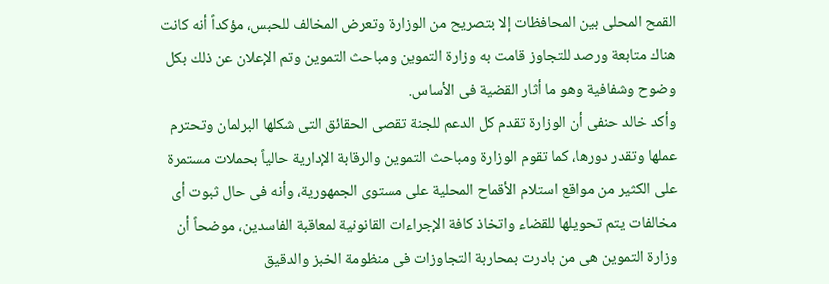القمح المحلى بين المحافظات إلا بتصريح من الوزارة وتعرض المخالف للحبس، مؤكداً أنه كانت هناك متابعة ورصد للتجاوز قامت به وزارة التموين ومباحث التموين وتم الإعلان عن ذلك بكل وضوح وشفافية وهو ما أثار القضية فى الأساس.
وأكد خالد حنفى أن الوزارة تقدم كل الدعم للجنة تقصى الحقائق التى شكلها البرلمان وتحترم عملها وتقدر دورها، كما تقوم الوزارة ومباحث التموين والرقابة الإدارية حالياً بحملات مستمرة على الكثير من مواقع استلام الأقماح المحلية على مستوى الجمهورية، وأنه فى حال ثبوت أى مخالفات يتم تحويلها للقضاء واتخاذ كافة الإجراءات القانونية لمعاقبة الفاسدين، موضحاً أن وزارة التموين هى من بادرت بمحاربة التجاوزات فى منظومة الخبز والدقيق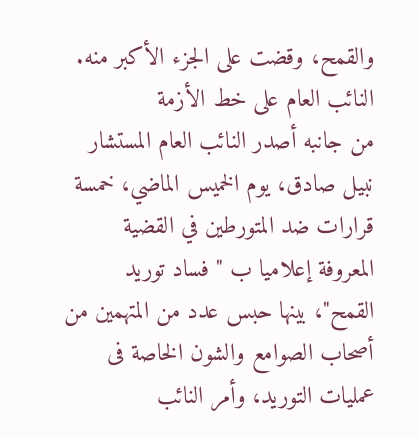والقمح، وقضت على الجزء الأكبر منه.
النائب العام على خط الأزمة
من جانبه أصدر النائب العام المستشار نبيل صادق، يوم الخميس الماضي، خمسة قرارات ضد المتورطين في القضية المعروفة إعلاميا ب " فساد توريد القمح"، بينها حبس عدد من المتهمين من أصحاب الصوامع والشون الخاصة فى عمليات التوريد، وأمر النائب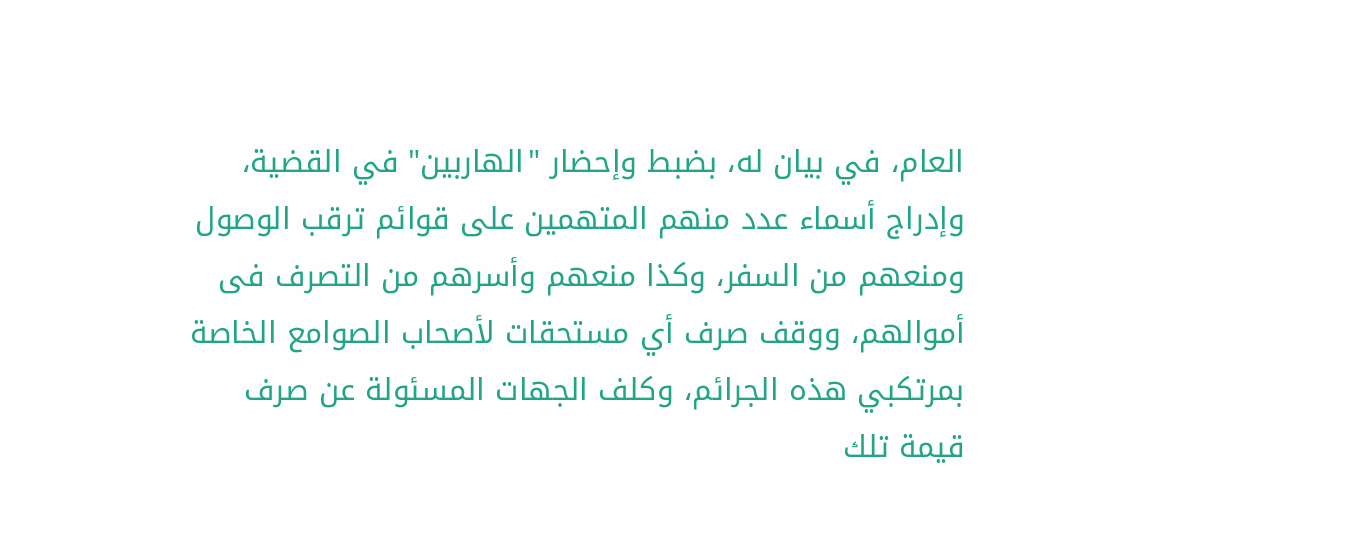العام، في بيان له، بضبط وإحضار "الهاربين" في القضية، وإدراج أسماء عدد منهم المتهمين على قوائم ترقب الوصول ومنعهم من السفر، وكذا منعهم وأسرهم من التصرف فى أموالهم، ووقف صرف أي مستحقات لأصحاب الصوامع الخاصة بمرتكبي هذه الجرائم، وكلف الجهات المسئولة عن صرف قيمة تلك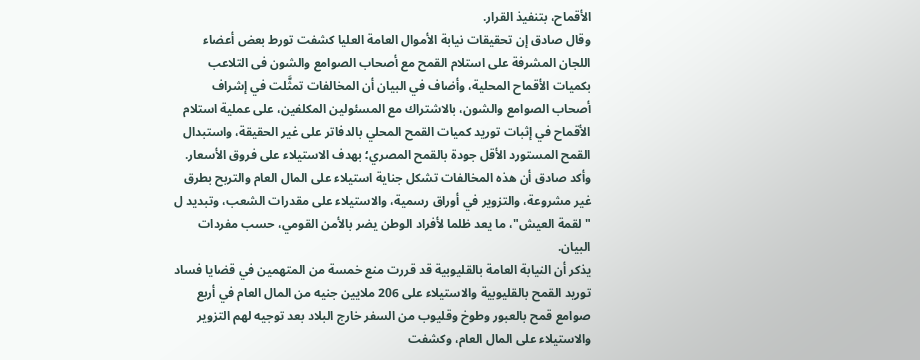الأقماح، بتنفيذ القرار.
وقال صادق إن تحقيقات نيابة الأموال العامة العليا كشفت تورط بعض أعضاء اللجان المشرفة على استلام القمح مع أصحاب الصوامع والشون فى التلاعب بكميات الأقماح المحلية، وأضاف في البيان أن المخالفات تمثَّلت في إشراف أصحاب الصوامع والشون، بالاشتراك مع المسئولين المكلفين، على عملية استلام الأقماح في إثبات توريد كميات القمح المحلي بالدفاتر على غير الحقيقة، واستبدال القمح المستورد الأقل جودة بالقمح المصري؛ بهدف الاستيلاء على فروق الأسعار.
وأكد صادق أن هذه المخالفات تشكل جناية استيلاء على المال العام والتربح بطرق غير مشروعة، والتزوير في أوراق رسمية، والاستيلاء على مقدرات الشعب، وتبديد ل " لقمة العيش"، ما يعد ظلما لأفراد الوطن يضر بالأمن القومي، حسب مفردات البيان.
يذكر أن النيابة العامة بالقليوبية قد قررت منع خمسة من المتهمين في قضايا فساد توريد القمح بالقليوبية والاستيلاء على 206 ملايين جنيه من المال العام في أربع صوامع قمح بالعبور وطوخ وقليوب من السفر خارج البلاد بعد توجيه لهم التزوير والاستيلاء على المال العام، وكشفت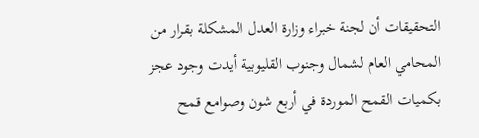التحقيقات أن لجنة خبراء وزارة العدل المشكلة بقرار من المحامي العام لشمال وجنوب القليوبية أيدت وجود عجز بكميات القمح الموردة في أربع شون وصوامع قمح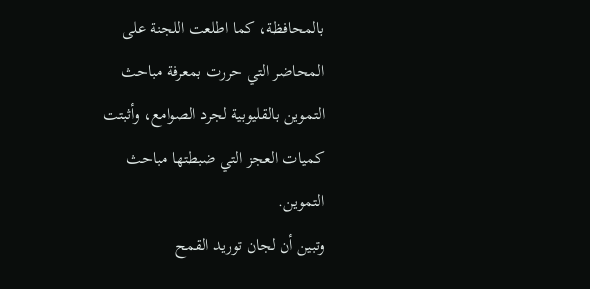بالمحافظة، كما اطلعت اللجنة على المحاضر التي حررت بمعرفة مباحث التموين بالقليوبية لجرد الصوامع، وأثبتت كميات العجز التي ضبطتها مباحث التموين.
وتبين أن لجان توريد القمح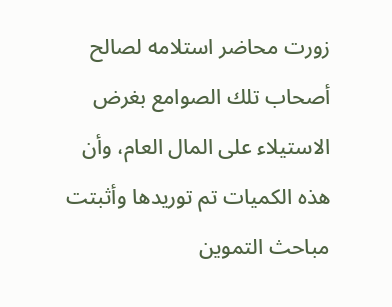زورت محاضر استلامه لصالح أصحاب تلك الصوامع بغرض الاستيلاء على المال العام، وأن هذه الكميات تم توريدها وأثبتت مباحث التموين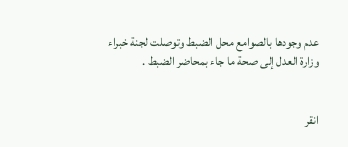عدم وجودها بالصوامع محل الضبط وتوصلت لجنة خبراء وزارة العدل إلى صحة ما جاء بمحاضر الضبط .


انقر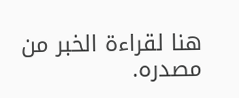هنا لقراءة الخبر من مصدره.